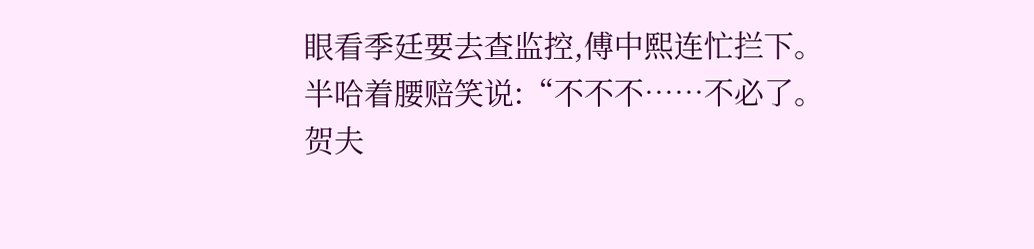眼看季廷要去查监控,傅中熙连忙拦下。
半哈着腰赔笑说:“不不不……不必了。
贺夫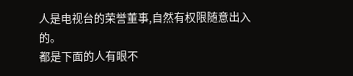人是电视台的荣誉董事,自然有权限随意出入的。
都是下面的人有眼不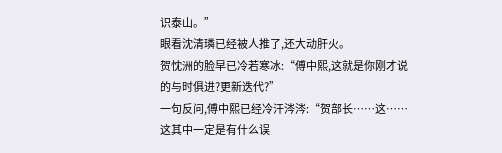识泰山。”
眼看沈清璘已经被人推了,还大动肝火。
贺忱洲的脸早已冷若寒冰:“傅中熙,这就是你刚才说的与时俱进?更新迭代?”
一句反问,傅中熙已经冷汗涔涔:“贺部长……这……这其中一定是有什么误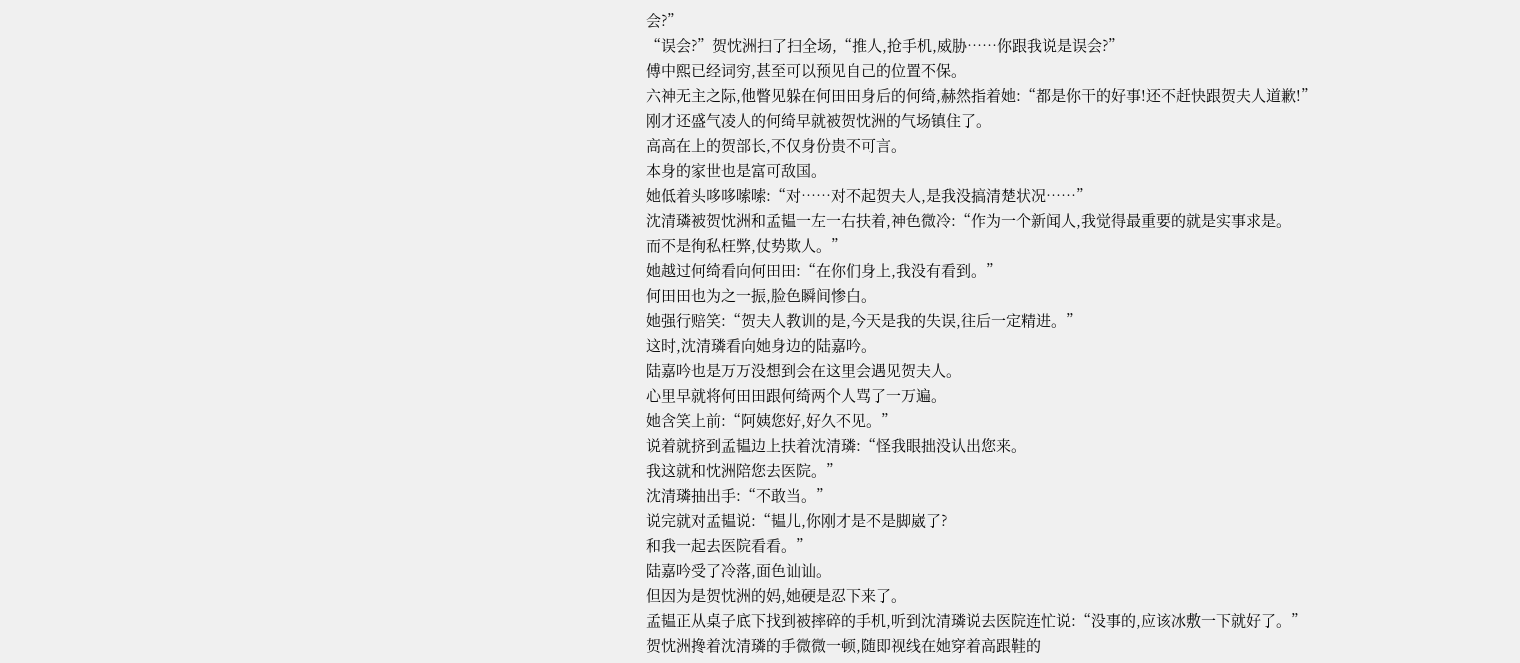会?”
“误会?”贺忱洲扫了扫全场,“推人,抢手机,威胁……你跟我说是误会?”
傅中熙已经词穷,甚至可以预见自己的位置不保。
六神无主之际,他瞥见躲在何田田身后的何绮,赫然指着她:“都是你干的好事!还不赶快跟贺夫人道歉!”
刚才还盛气凌人的何绮早就被贺忱洲的气场镇住了。
高高在上的贺部长,不仅身份贵不可言。
本身的家世也是富可敌国。
她低着头哆哆嗦嗦:“对……对不起贺夫人,是我没搞清楚状况……”
沈清璘被贺忱洲和孟韫一左一右扶着,神色微冷:“作为一个新闻人,我觉得最重要的就是实事求是。
而不是徇私枉弊,仗势欺人。”
她越过何绮看向何田田:“在你们身上,我没有看到。”
何田田也为之一振,脸色瞬间惨白。
她强行赔笑:“贺夫人教训的是,今天是我的失误,往后一定精进。”
这时,沈清璘看向她身边的陆嘉吟。
陆嘉吟也是万万没想到会在这里会遇见贺夫人。
心里早就将何田田跟何绮两个人骂了一万遍。
她含笑上前:“阿姨您好,好久不见。”
说着就挤到孟韫边上扶着沈清璘:“怪我眼拙没认出您来。
我这就和忱洲陪您去医院。”
沈清璘抽出手:“不敢当。”
说完就对孟韫说:“韫儿,你刚才是不是脚崴了?
和我一起去医院看看。”
陆嘉吟受了冷落,面色讪讪。
但因为是贺忱洲的妈,她硬是忍下来了。
孟韫正从桌子底下找到被摔碎的手机,听到沈清璘说去医院连忙说:“没事的,应该冰敷一下就好了。”
贺忱洲搀着沈清璘的手微微一顿,随即视线在她穿着高跟鞋的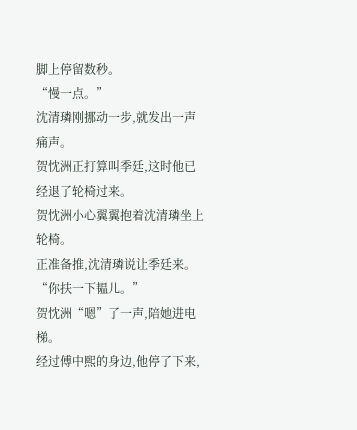脚上停留数秒。
“慢一点。”
沈清璘刚挪动一步,就发出一声痛声。
贺忱洲正打算叫季廷,这时他已经退了轮椅过来。
贺忱洲小心翼翼抱着沈清璘坐上轮椅。
正准备推,沈清璘说让季廷来。
“你扶一下韫儿。”
贺忱洲“嗯”了一声,陪她进电梯。
经过傅中熙的身边,他停了下来,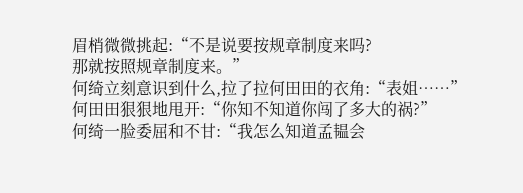眉梢微微挑起:“不是说要按规章制度来吗?
那就按照规章制度来。”
何绮立刻意识到什么,拉了拉何田田的衣角:“表姐……”
何田田狠狠地甩开:“你知不知道你闯了多大的祸?”
何绮一脸委屈和不甘:“我怎么知道孟韫会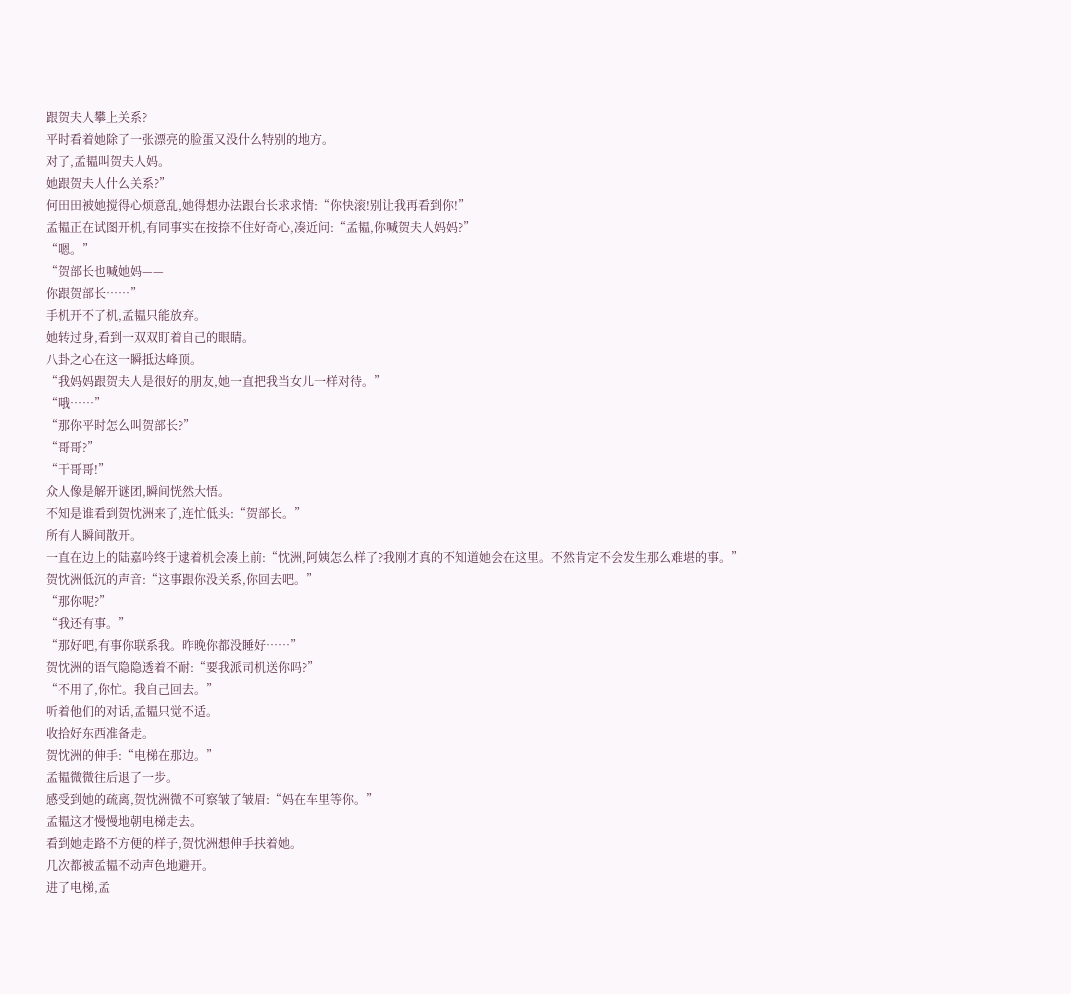跟贺夫人攀上关系?
平时看着她除了一张漂亮的脸蛋又没什么特别的地方。
对了,孟韫叫贺夫人妈。
她跟贺夫人什么关系?”
何田田被她搅得心烦意乱,她得想办法跟台长求求情:“你快滚!别让我再看到你!”
孟韫正在试图开机,有同事实在按捺不住好奇心,凑近问:“孟韫,你喊贺夫人妈妈?”
“嗯。”
“贺部长也喊她妈——
你跟贺部长……”
手机开不了机,孟韫只能放弃。
她转过身,看到一双双盯着自己的眼睛。
八卦之心在这一瞬抵达峰顶。
“我妈妈跟贺夫人是很好的朋友,她一直把我当女儿一样对待。”
“哦……”
“那你平时怎么叫贺部长?”
“哥哥?”
“干哥哥!”
众人像是解开谜团,瞬间恍然大悟。
不知是谁看到贺忱洲来了,连忙低头:“贺部长。”
所有人瞬间散开。
一直在边上的陆嘉吟终于逮着机会凑上前:“忱洲,阿姨怎么样了?我刚才真的不知道她会在这里。不然肯定不会发生那么难堪的事。”
贺忱洲低沉的声音:“这事跟你没关系,你回去吧。”
“那你呢?”
“我还有事。”
“那好吧,有事你联系我。昨晚你都没睡好……”
贺忱洲的语气隐隐透着不耐:“要我派司机送你吗?”
“不用了,你忙。我自己回去。”
听着他们的对话,孟韫只觉不适。
收拾好东西准备走。
贺忱洲的伸手:“电梯在那边。”
孟韫微微往后退了一步。
感受到她的疏离,贺忱洲微不可察皱了皱眉:“妈在车里等你。”
孟韫这才慢慢地朝电梯走去。
看到她走路不方便的样子,贺忱洲想伸手扶着她。
几次都被孟韫不动声色地避开。
进了电梯,孟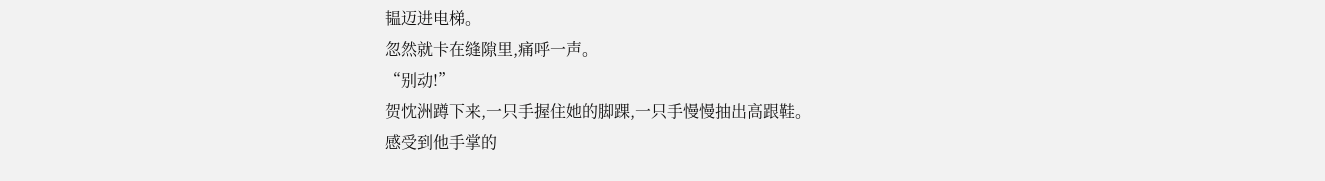韫迈进电梯。
忽然就卡在缝隙里,痛呼一声。
“别动!”
贺忱洲蹲下来,一只手握住她的脚踝,一只手慢慢抽出高跟鞋。
感受到他手掌的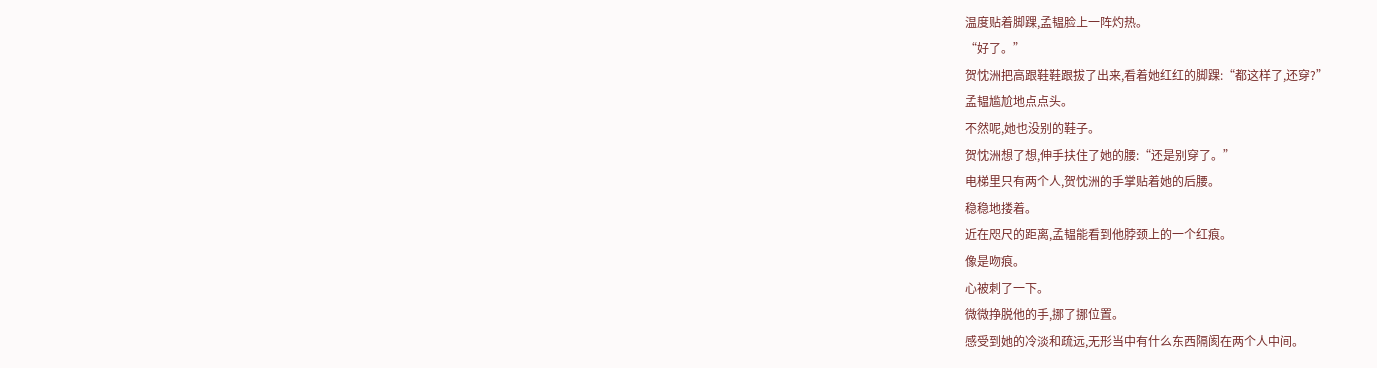温度贴着脚踝,孟韫脸上一阵灼热。
“好了。”
贺忱洲把高跟鞋鞋跟拔了出来,看着她红红的脚踝:“都这样了,还穿?”
孟韫尴尬地点点头。
不然呢,她也没别的鞋子。
贺忱洲想了想,伸手扶住了她的腰:“还是别穿了。”
电梯里只有两个人,贺忱洲的手掌贴着她的后腰。
稳稳地搂着。
近在咫尺的距离,孟韫能看到他脖颈上的一个红痕。
像是吻痕。
心被刺了一下。
微微挣脱他的手,挪了挪位置。
感受到她的冷淡和疏远,无形当中有什么东西隔阂在两个人中间。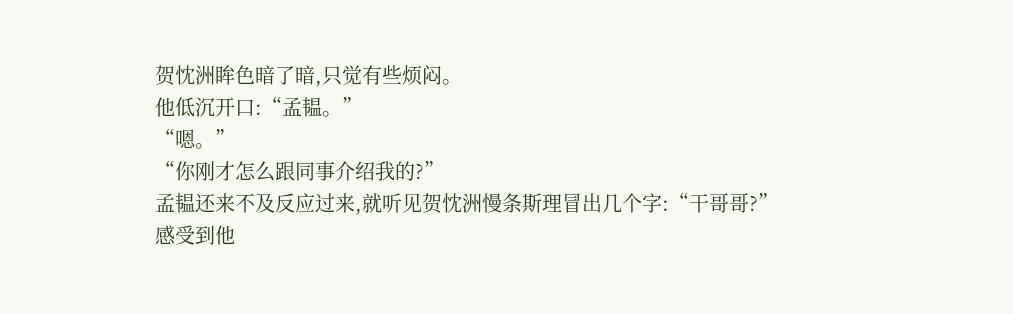贺忱洲眸色暗了暗,只觉有些烦闷。
他低沉开口:“孟韫。”
“嗯。”
“你刚才怎么跟同事介绍我的?”
孟韫还来不及反应过来,就听见贺忱洲慢条斯理冒出几个字:“干哥哥?”
感受到他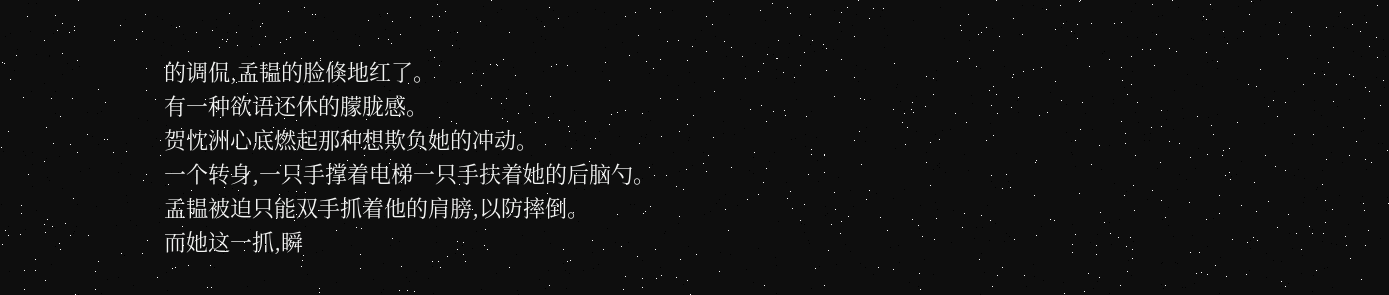的调侃,孟韫的脸倏地红了。
有一种欲语还休的朦胧感。
贺忱洲心底燃起那种想欺负她的冲动。
一个转身,一只手撑着电梯一只手扶着她的后脑勺。
孟韫被迫只能双手抓着他的肩膀,以防摔倒。
而她这一抓,瞬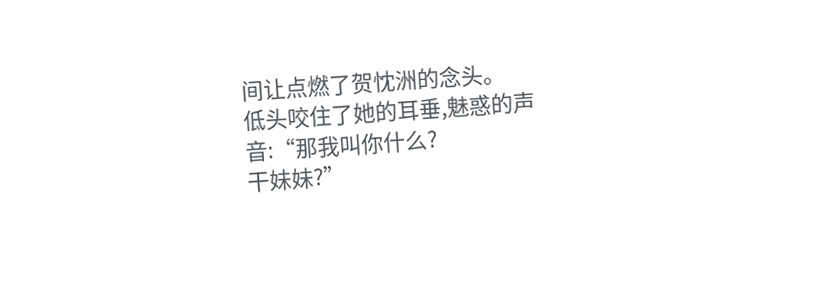间让点燃了贺忱洲的念头。
低头咬住了她的耳垂,魅惑的声音:“那我叫你什么?
干妹妹?”